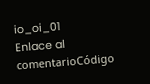io_oi_01
Enlace al comentarioCódigo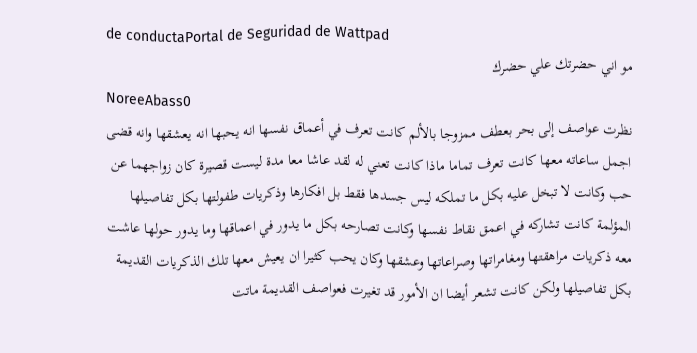de conductaPortal de Seguridad de Wattpad
مو اني حضرتك علي حضرك
NoreeAbass0
نظرت عواصف إلى بحر بعطف ممزوجا بالألم كانت تعرف في أعماق نفسها انه يحبها انه يعشقها وانه قضى اجمل ساعاته معها كانت تعرف تماما ماذا كانت تعني له لقد عاشا معا مدة ليست قصيرة كان زواجهما عن حب وكانت لا تبخل عليه بكل ما تملكه ليس جسدها فقط بل افكارها وذكريات طفولتها بكل تفاصيلها المؤلمة كانت تشاركه في اعمق نقاط نفسها وكانت تصارحه بكل ما يدور في اعماقها وما يدور حولها عاشت معه ذكريات مراهقتها ومغامراتها وصراعاتها وعشقها وكان يحب كثيرا ان يعيش معها تلك الذكريات القديمة بكل تفاصيلها ولكن كانت تشعر أيضا ان الأمور قد تغيرت فعواصف القديمة ماتت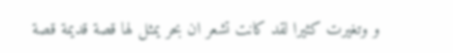و وتغيرت كثيرا لقد كانت تشعر ان بحر يمثل لها قصة قديمة قصة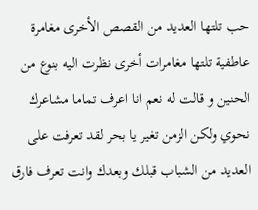حب تلتها العديد من القصص الأخرى مغامرة عاطفية تلتها مغامرات أخرى نظرت اليه بنوع من الحنين و قالت له نعم انا اعرف تماما مشاعرك نحوي ولكن الزمن تغير يا بحر لقد تعرفت على العديد من الشباب قبلك وبعدك وانت تعرف فارق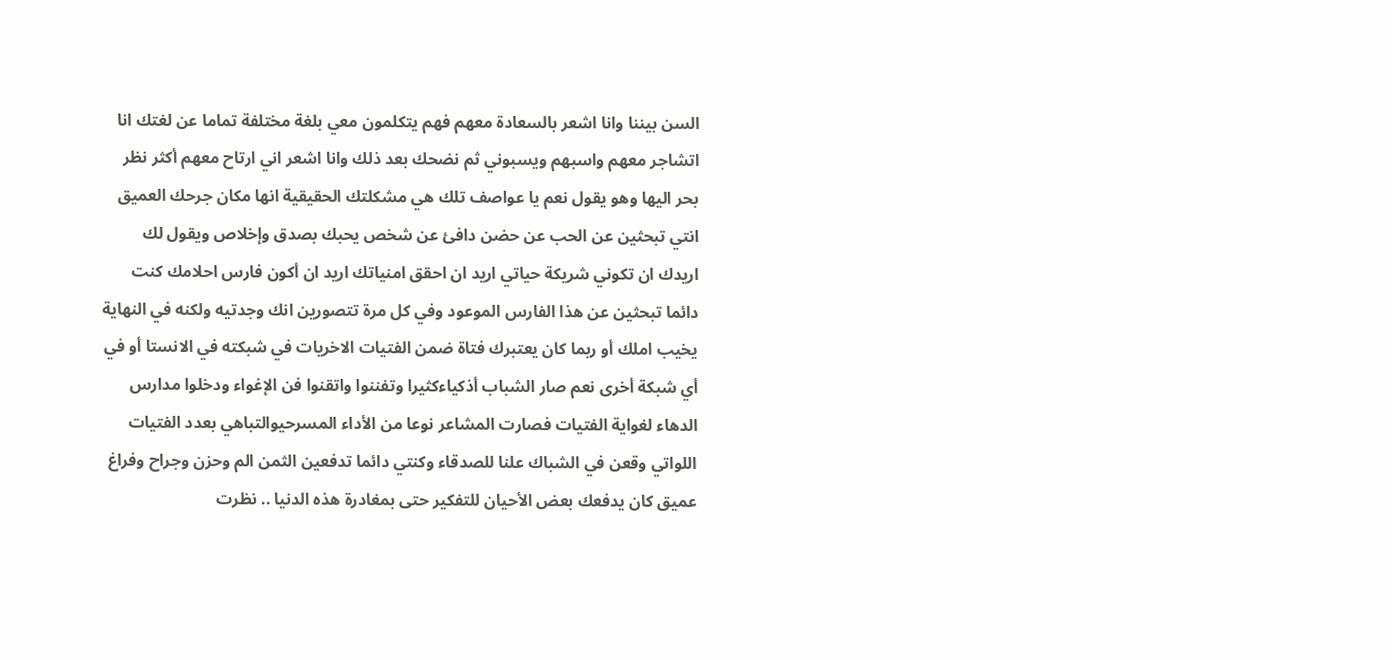السن بيننا وانا اشعر بالسعادة معهم فهم يتكلمون معي بلغة مختلفة تماما عن لغتك انا اتشاجر معهم واسبهم ويسبوني ثم نضحك بعد ذلك وانا اشعر اني ارتاح معهم أكثر نظر بحر اليها وهو يقول نعم يا عواصف تلك هي مشكلتك الحقيقية انها مكان جرحك العميق انتي تبحثين عن الحب عن حضن دافئ عن شخص يحبك بصدق وإخلاص ويقول لك اريدك ان تكوني شريكة حياتي اريد ان احقق امنياتك اريد ان أكون فارس احلامك كنت دائما تبحثين عن هذا الفارس الموعود وفي كل مرة تتصورين انك وجدتيه ولكنه في النهاية يخيب املك أو ربما كان يعتبرك فتاة ضمن الفتيات الاخريات في شبكته في الانستا أو في أي شبكة أخرى نعم صار الشباب أذكياءكثيرا وتفننوا واتقنوا فن الإغواء ودخلوا مدارس الدهاء لغواية الفتيات فصارت المشاعر نوعا من الأداء المسرحيوالتباهي بعدد الفتيات اللواتي وقعن في الشباك علنا للصدقاء وكنتي دائما تدفعين الثمن الم وحزن وجراح وفراغ عميق كان يدفعك بعض الأحيان للتفكير حتى بمغادرة هذه الدنيا .. نظرت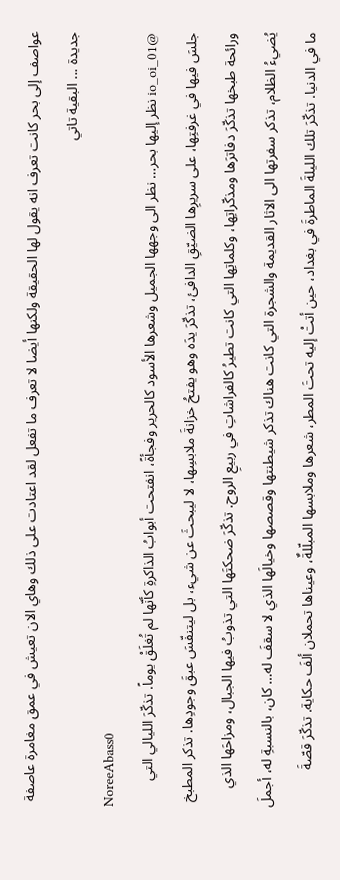عواصف إلى بحر كانت تعرف انه يقول لها الحقيقة ولكنها أيضا لا تعرف ما تفعل لقد اعتادت على ذلك وهاي الان تعيش في عمق مغامرة عاصفة جديدة ... البقية تاتي
NoreeAbass0
@io_oi_01 نظر إليها بحر… نظر الى وجهها الجميل وشعرها الأسود كالحرير وفجأةً، انفتحت أبوابُ الذاكرةِ كأنّها لم تُغلَقْ يوماً. تذكّرَ الليالي التي جلسَ فيها في غرفتِها، على سريرِها الضيّقِ الدافئ، تذكّرَ يدَه وهو يفتحُ خزانةَ ملابسِها، لا ليبحثَ عن شيء، بل ليتنفّسَ عبقَ وجودِها. تذكر المطبخ ورائحة طبخها تذكّرَ دفاترَها ومذكّراتِها، وكلماتِها التي كانت تطيرُ كالفراشاتِ في ربيعِ الروح. تذكّرَ ضحكتَها التي تذوبُ فيها الجبال، ومزاحَها الذي يُضيءُ الظلام، تذكر سفرتها الى الاثار القديمة والشجرة التي كانت هناك تذكر شيطنتها وقصصها وخيالَها الذي لا سقفَ له… كان، بالنسبةِ له، أجملَ ما في الدنيا. تذكّرَ تلك الليلةَ الماطرةَ في بغداد، حين أتتْ إليه تحتَ المطر، شعرها وملابسها المبلّلةٌ، وعيناها تحملان ألفَ حكاية. تذكّرَ قصّةَ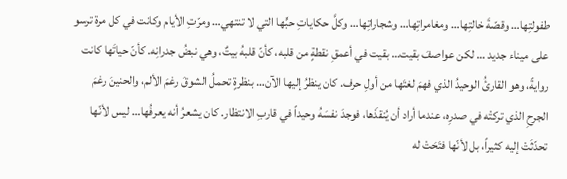طفولتِها… وقصّةَ خالتِها… ومغامراتِها… وشجاراتِها… وكلَّ حكاياتِ حبٍّها التي لا تنتهي… ومرّتِ الأيام وكانت في كل مرة ترسو على ميناء جديد … لكن عواصفَ بقيت… بقيت في أعمقِ نقطةٍ من قلبه، كأنّ قلبهُ بيتٌ، وهي نبضُ جدرانِه. كأنّ حياتَها كانت روايةً، وهو القارئُ الوحيدُ الذي فهمَ لغتَها من أولِ حرف. كان ينظرُ إليها الآن… بنظرةٍ تحملُ الشوقَ رغمَ الألم، والحنينَ رغمَ الجرحِ الذي تركتْه في صدرِه، عندما أراد أن يُنقذَها، فوجدَ نفسَهُ وحيداً في قاربِ الانتظار. كان يشعرُ أنه يعرفُها… ليس لأنّها تحدّثَتْ إليه كثيراً، بل لأنّها فتَحَتْ له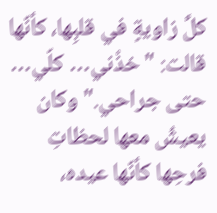كلَّ زاويةٍ في قلبِها، كأنّها قالت: "خذْني… كلّي… حتى جراحي." وكان يعيشُ معها لحظاتِ فرحِها كأنّها عيده،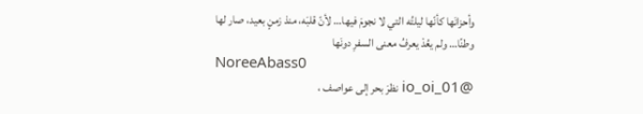وأحزانَها كأنّها ليلتُه التي لا نجومَ فيها… لأنّ قلبَه، منذ زمنٍ بعيد، صار لها وطنًا… ولم يعُدْ يعرفُ معنى السفرِ دونَها
NoreeAbass0
@io_oi_01 نظرَ بحر إلى عواصف ،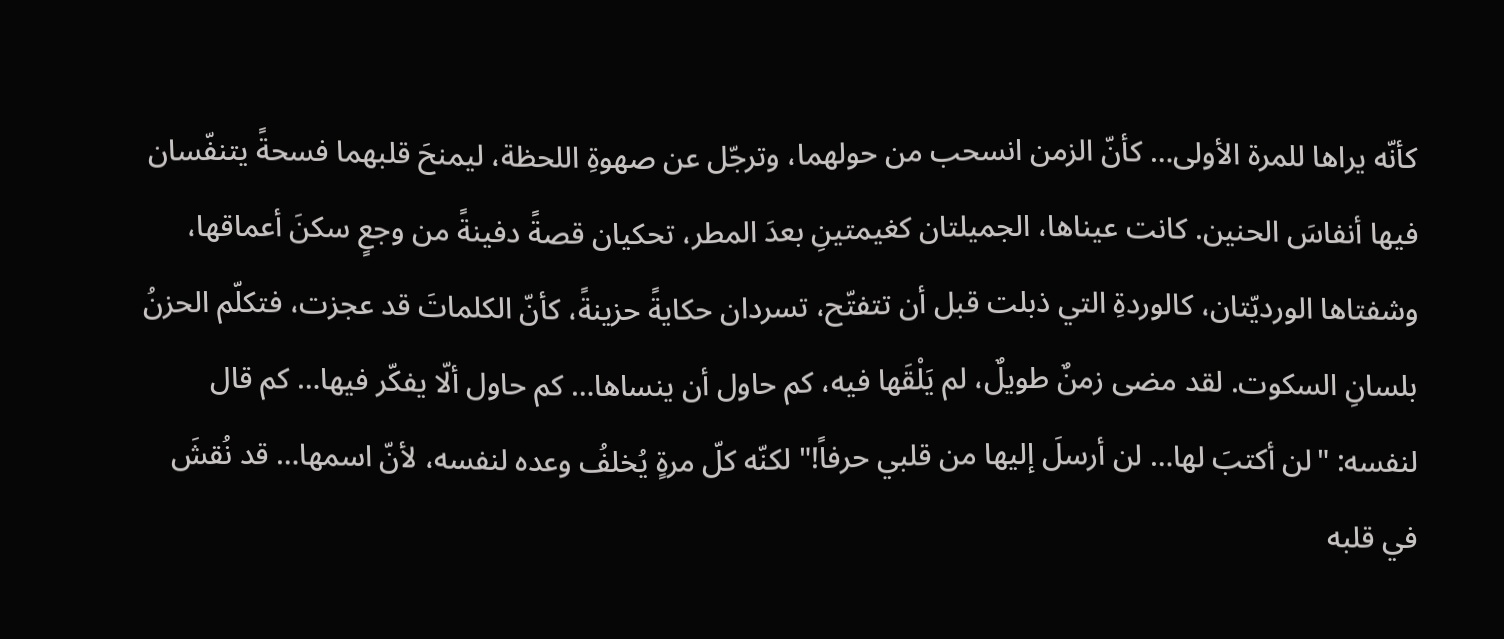كأنّه يراها للمرة الأولى… كأنّ الزمن انسحب من حولهما، وترجّل عن صهوةِ اللحظة، ليمنحَ قلبهما فسحةً يتنفّسان فيها أنفاسَ الحنين. كانت عيناها، الجميلتان كغيمتينِ بعدَ المطر، تحكيان قصةً دفينةً من وجعٍ سكنَ أعماقها، وشفتاها الورديّتان، كالوردةِ التي ذبلت قبل أن تتفتّح، تسردان حكايةً حزينةً، كأنّ الكلماتَ قد عجزت، فتكلّم الحزنُ بلسانِ السكوت. لقد مضى زمنٌ طويلٌ، لم يَلْقَها فيه، كم حاول أن ينساها… كم حاول ألّا يفكّر فيها… كم قال لنفسه: "لن أكتبَ لها… لن أرسلَ إليها من قلبي حرفاً!" لكنّه كلّ مرةٍ يُخلفُ وعده لنفسه، لأنّ اسمها… قد نُقشَ في قلبه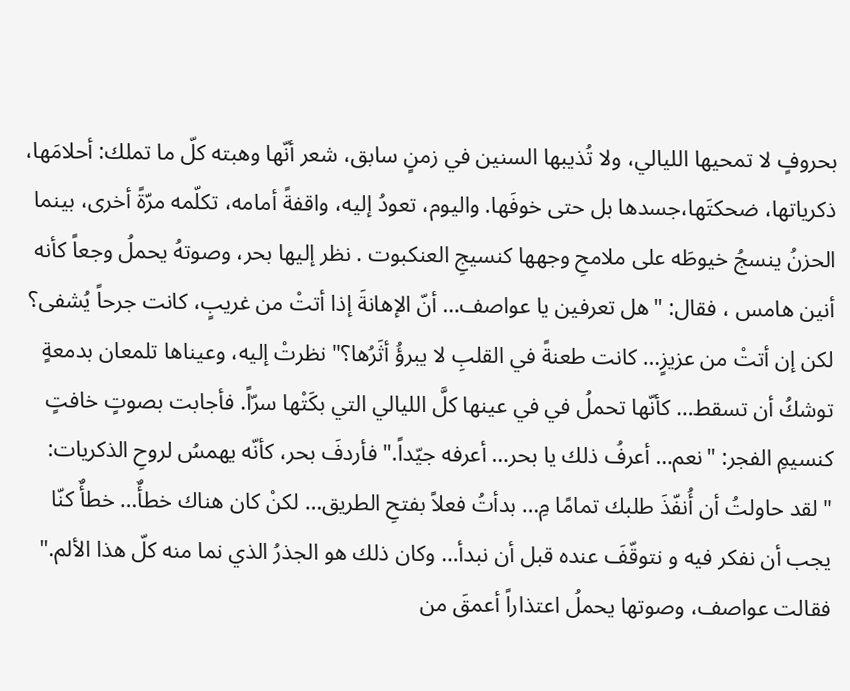بحروفٍ لا تمحيها الليالي، ولا تُذيبها السنين في زمنٍ سابق، شعر أنّها وهبته كلّ ما تملك: أحلامَها، ذكرياتها، ضحكتَها،جسدها بل حتى خوفَها. واليوم، تعودُ إليه، واقفةً أمامه، تكلّمه مرّةً أخرى، بينما الحزنُ ينسجُ خيوطَه على ملامحِ وجهها كنسيجِ العنكبوت . نظر إليها بحر، وصوتهُ يحملُ وجعاً كأنه أنين هامس ، فقال: "هل تعرفين يا عواصف… أنّ الإهانةَ إذا أتتْ من غريبٍ، كانت جرحاً يُشفى؟ لكن إن أتتْ من عزيزٍ… كانت طعنةً في القلبِ لا يبرؤُ أثَرُها؟" نظرتْ إليه، وعيناها تلمعان بدمعةٍ توشكُ أن تسقط… كأنّها تحملُ في في عينها كلَّ الليالي التي بكَتْها سرّاً. فأجابت بصوتٍ خافتٍ كنسيمِ الفجر: "نعم… أعرفُ ذلك يا بحر… أعرفه جيّداً." فأردفَ بحر، كأنّه يهمسُ لروحِ الذكريات: "لقد حاولتُ أن أُنفّذَ طلبك تمامًا مِ… بدأتُ فعلاً بفتحِ الطريق… لكنْ كان هناك خطأٌ… خطأٌ كنّا يجب أن نفكر فيه و نتوقّفَ عنده قبل أن نبدأ… وكان ذلك هو الجذرُ الذي نما منه كلّ هذا الألم." فقالت عواصف، وصوتها يحملُ اعتذاراً أعمقَ من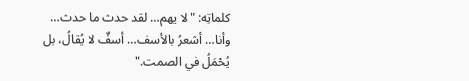كلماتِه: "لا يهم… لقد حدث ما حدث… وأنا… أشعرُ بالأسف… أسفٌ لا يُقالُ، بل يُحْمَلُ في الصمت."